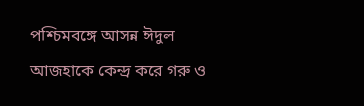পশ্চিমবঙ্গে আসন্ন ঈদুল আজহাকে কেন্দ্র করে গরু ও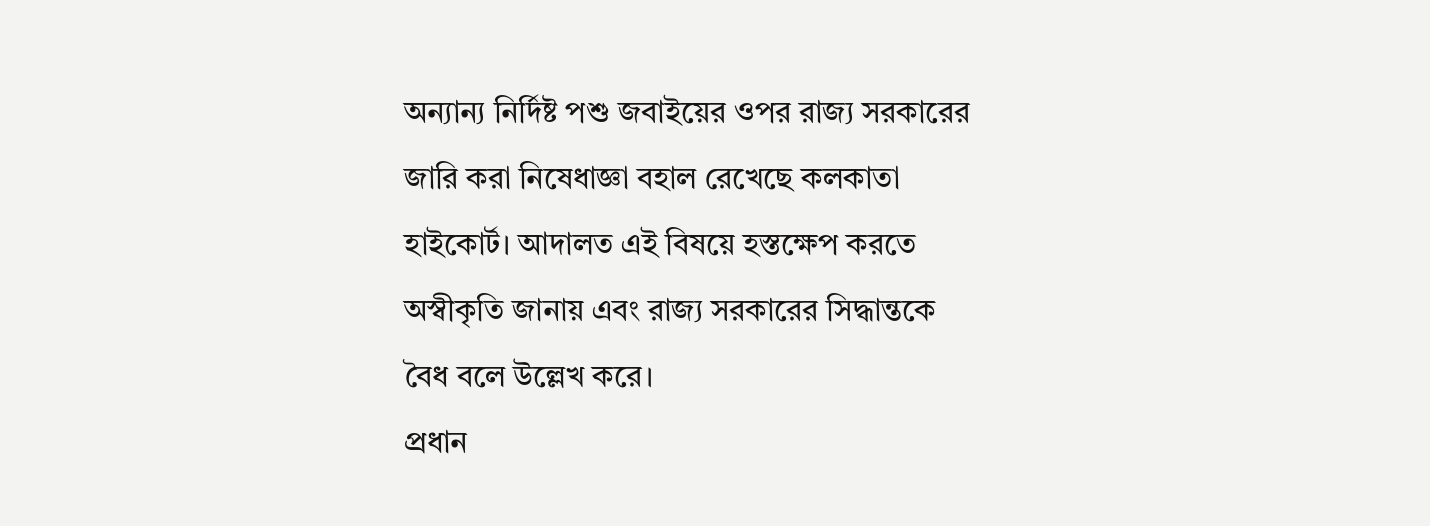অন্যান্য নির্দিষ্ট পশু জবাইয়ের ওপর রাজ্য সরকারের জারি করা নিষেধাজ্ঞা বহাল রেখেছে কলকাতা হাইকোর্ট। আদালত এই বিষয়ে হস্তক্ষেপ করতে অস্বীকৃতি জানায় এবং রাজ্য সরকারের সিদ্ধান্তকে বৈধ বলে উল্লেখ করে।
প্রধান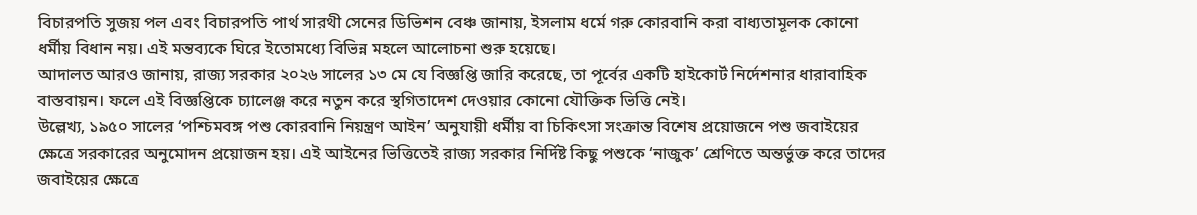বিচারপতি সুজয় পল এবং বিচারপতি পার্থ সারথী সেনের ডিভিশন বেঞ্চ জানায়, ইসলাম ধর্মে গরু কোরবানি করা বাধ্যতামূলক কোনো ধর্মীয় বিধান নয়। এই মন্তব্যকে ঘিরে ইতোমধ্যে বিভিন্ন মহলে আলোচনা শুরু হয়েছে।
আদালত আরও জানায়, রাজ্য সরকার ২০২৬ সালের ১৩ মে যে বিজ্ঞপ্তি জারি করেছে, তা পূর্বের একটি হাইকোর্ট নির্দেশনার ধারাবাহিক বাস্তবায়ন। ফলে এই বিজ্ঞপ্তিকে চ্যালেঞ্জ করে নতুন করে স্থগিতাদেশ দেওয়ার কোনো যৌক্তিক ভিত্তি নেই।
উল্লেখ্য, ১৯৫০ সালের ‘পশ্চিমবঙ্গ পশু কোরবানি নিয়ন্ত্রণ আইন’ অনুযায়ী ধর্মীয় বা চিকিৎসা সংক্রান্ত বিশেষ প্রয়োজনে পশু জবাইয়ের ক্ষেত্রে সরকারের অনুমোদন প্রয়োজন হয়। এই আইনের ভিত্তিতেই রাজ্য সরকার নির্দিষ্ট কিছু পশুকে ‘নাজুক’ শ্রেণিতে অন্তর্ভুক্ত করে তাদের জবাইয়ের ক্ষেত্রে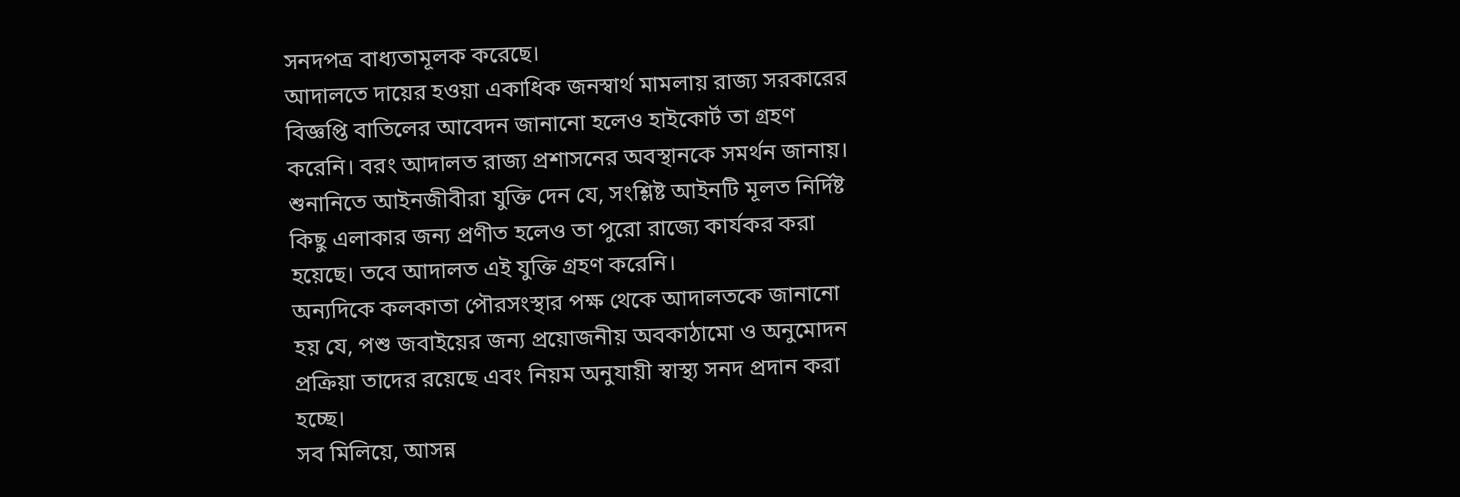সনদপত্র বাধ্যতামূলক করেছে।
আদালতে দায়ের হওয়া একাধিক জনস্বার্থ মামলায় রাজ্য সরকারের বিজ্ঞপ্তি বাতিলের আবেদন জানানো হলেও হাইকোর্ট তা গ্রহণ করেনি। বরং আদালত রাজ্য প্রশাসনের অবস্থানকে সমর্থন জানায়।
শুনানিতে আইনজীবীরা যুক্তি দেন যে, সংশ্লিষ্ট আইনটি মূলত নির্দিষ্ট কিছু এলাকার জন্য প্রণীত হলেও তা পুরো রাজ্যে কার্যকর করা হয়েছে। তবে আদালত এই যুক্তি গ্রহণ করেনি।
অন্যদিকে কলকাতা পৌরসংস্থার পক্ষ থেকে আদালতকে জানানো হয় যে, পশু জবাইয়ের জন্য প্রয়োজনীয় অবকাঠামো ও অনুমোদন প্রক্রিয়া তাদের রয়েছে এবং নিয়ম অনুযায়ী স্বাস্থ্য সনদ প্রদান করা হচ্ছে।
সব মিলিয়ে, আসন্ন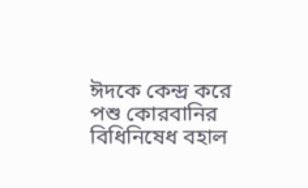ঈদকে কেন্দ্র করে পশু কোরবানির বিধিনিষেধ বহাল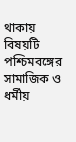থাকায় বিষয়টি পশ্চিমবঙ্গের সামাজিক ও ধর্মীয়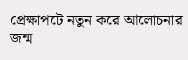প্রেক্ষাপটে নতুন করে আলোচনার জন্ম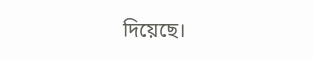দিয়েছে।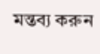মন্তব্য করুন